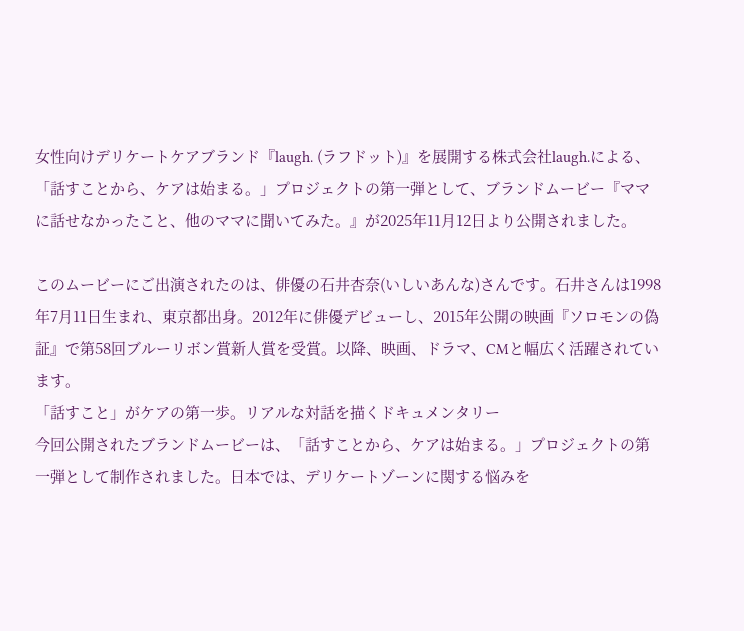女性向けデリケートケアブランド『laugh. (ラフドット)』を展開する株式会社laugh.による、「話すことから、ケアは始まる。」プロジェクトの第一弾として、ブランドムービー『ママに話せなかったこと、他のママに聞いてみた。』が2025年11月12日より公開されました。

このムービーにご出演されたのは、俳優の石井杏奈(いしいあんな)さんです。石井さんは1998年7月11日生まれ、東京都出身。2012年に俳優デビューし、2015年公開の映画『ソロモンの偽証』で第58回ブルーリボン賞新人賞を受賞。以降、映画、ドラマ、CMと幅広く活躍されています。
「話すこと」がケアの第一歩。リアルな対話を描くドキュメンタリー
今回公開されたブランドムービーは、「話すことから、ケアは始まる。」プロジェクトの第一弾として制作されました。日本では、デリケートゾーンに関する悩みを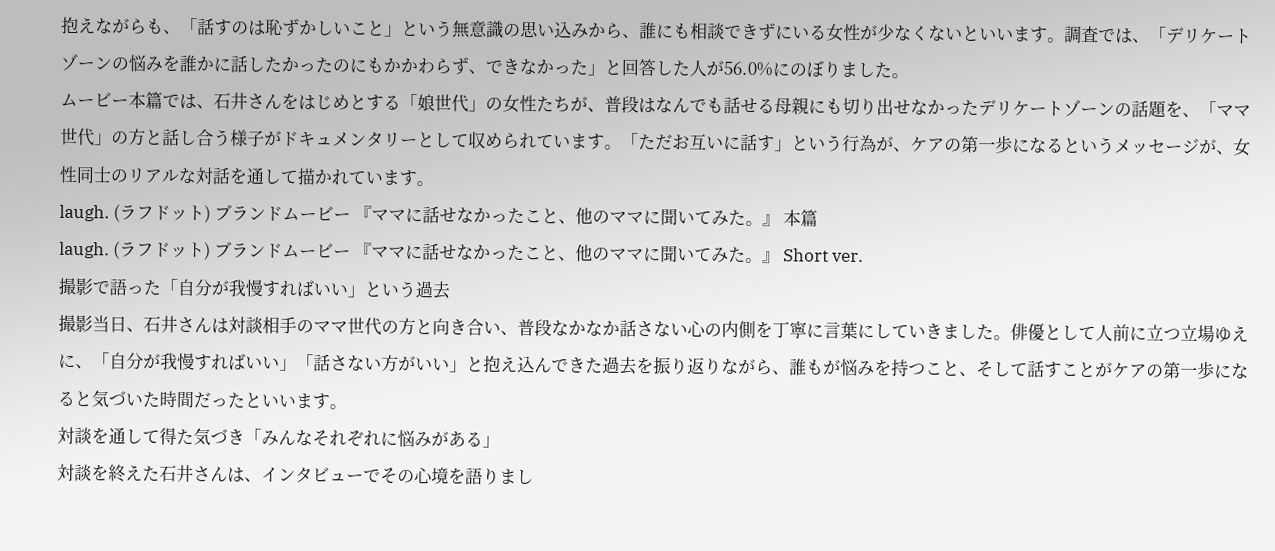抱えながらも、「話すのは恥ずかしいこと」という無意識の思い込みから、誰にも相談できずにいる女性が少なくないといいます。調査では、「デリケートゾーンの悩みを誰かに話したかったのにもかかわらず、できなかった」と回答した人が56.0%にのぼりました。
ムービー本篇では、石井さんをはじめとする「娘世代」の女性たちが、普段はなんでも話せる母親にも切り出せなかったデリケートゾーンの話題を、「ママ世代」の方と話し合う様子がドキュメンタリーとして収められています。「ただお互いに話す」という行為が、ケアの第一歩になるというメッセージが、女性同士のリアルな対話を通して描かれています。
laugh. (ラフドット) ブランドムービー 『ママに話せなかったこと、他のママに聞いてみた。』 本篇
laugh. (ラフドット) ブランドムービー 『ママに話せなかったこと、他のママに聞いてみた。』 Short ver.
撮影で語った「自分が我慢すればいい」という過去
撮影当日、石井さんは対談相手のママ世代の方と向き合い、普段なかなか話さない心の内側を丁寧に言葉にしていきました。俳優として人前に立つ立場ゆえに、「自分が我慢すればいい」「話さない方がいい」と抱え込んできた過去を振り返りながら、誰もが悩みを持つこと、そして話すことがケアの第一歩になると気づいた時間だったといいます。
対談を通して得た気づき「みんなそれぞれに悩みがある」
対談を終えた石井さんは、インタビューでその心境を語りまし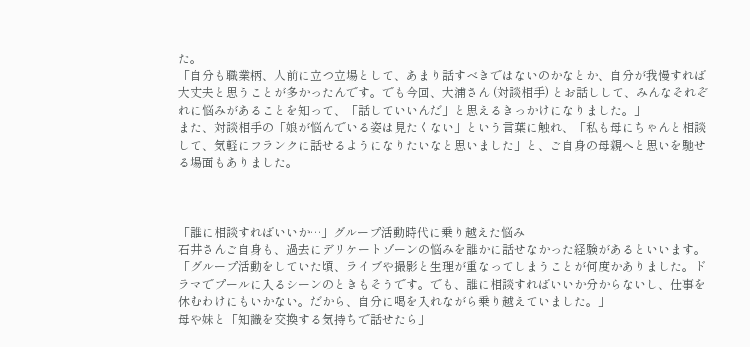た。
「自分も職業柄、人前に立つ立場として、あまり話すべきではないのかなとか、自分が我慢すれば大丈夫と思うことが多かったんです。でも今回、大浦さん (対談相手) とお話しして、みんなそれぞれに悩みがあることを知って、「話していいんだ」と思えるきっかけになりました。」
また、対談相手の「娘が悩んでいる姿は見たくない」という言葉に触れ、「私も母にちゃんと相談して、気軽にフランクに話せるようになりたいなと思いました」と、ご自身の母親へと思いを馳せる場面もありました。



「誰に相談すればいいか…」グループ活動時代に乗り越えた悩み
石井さんご自身も、過去にデリケートゾーンの悩みを誰かに話せなかった経験があるといいます。
「グループ活動をしていた頃、ライブや撮影と生理が重なってしまうことが何度かありました。ドラマでプールに入るシーンのときもそうです。でも、誰に相談すればいいか分からないし、仕事を休むわけにもいかない。だから、自分に喝を入れながら乗り越えていました。」
母や妹と「知識を交換する気持ちで話せたら」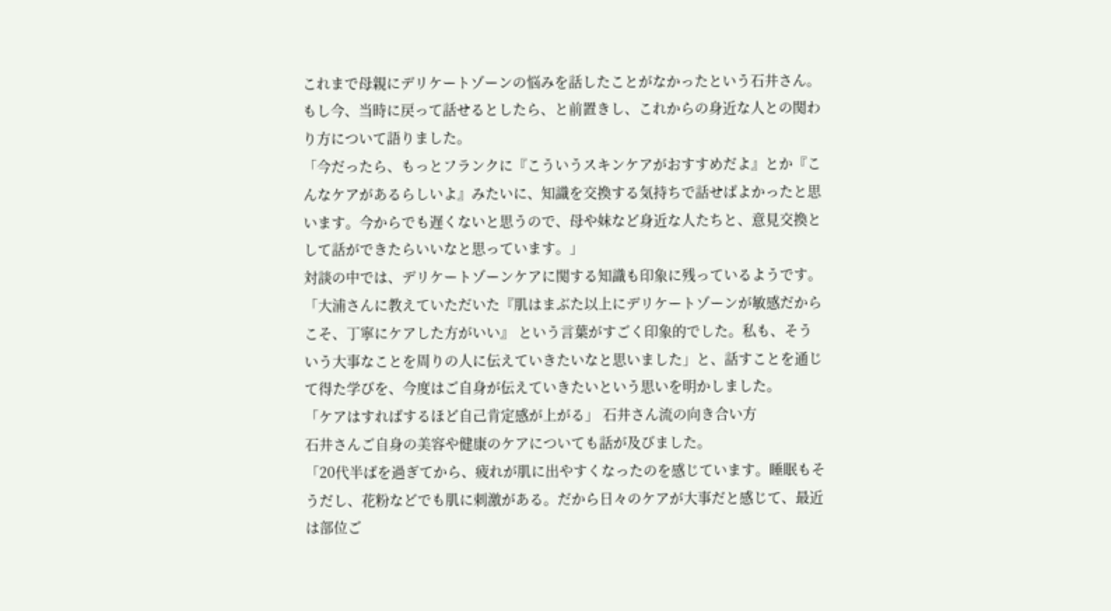これまで母親にデリケートゾーンの悩みを話したことがなかったという石井さん。もし今、当時に戻って話せるとしたら、と前置きし、これからの身近な人との関わり方について語りました。
「今だったら、もっとフランクに『こういうスキンケアがおすすめだよ』とか『こんなケアがあるらしいよ』みたいに、知識を交換する気持ちで話せばよかったと思います。今からでも遅くないと思うので、母や妹など身近な人たちと、意見交換として話ができたらいいなと思っています。」
対談の中では、デリケートゾーンケアに関する知識も印象に残っているようです。「大浦さんに教えていただいた『肌はまぶた以上にデリケートゾーンが敏感だからこそ、丁寧にケアした方がいい』 という言葉がすごく印象的でした。私も、そういう大事なことを周りの人に伝えていきたいなと思いました」と、話すことを通じて得た学びを、今度はご自身が伝えていきたいという思いを明かしました。
「ケアはすればするほど自己肯定感が上がる」 石井さん流の向き合い方
石井さんご自身の美容や健康のケアについても話が及びました。
「20代半ばを過ぎてから、疲れが肌に出やすくなったのを感じています。睡眠もそうだし、花粉などでも肌に刺激がある。だから日々のケアが大事だと感じて、最近は部位ご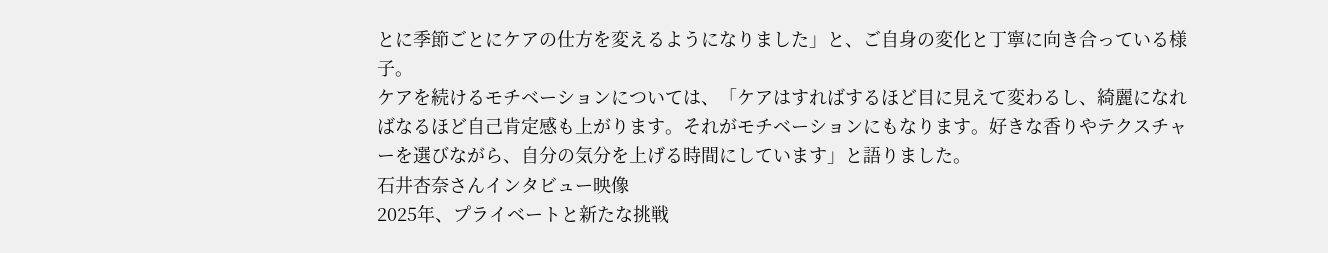とに季節ごとにケアの仕方を変えるようになりました」と、ご自身の変化と丁寧に向き合っている様子。
ケアを続けるモチベーションについては、「ケアはすればするほど目に見えて変わるし、綺麗になればなるほど自己肯定感も上がります。それがモチベーションにもなります。好きな香りやテクスチャーを選びながら、自分の気分を上げる時間にしています」と語りました。
石井杏奈さんインタビュー映像
2025年、プライベートと新たな挑戦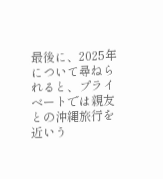最後に、2025年について尋ねられると、プライベートでは親友との沖縄旅行を近いう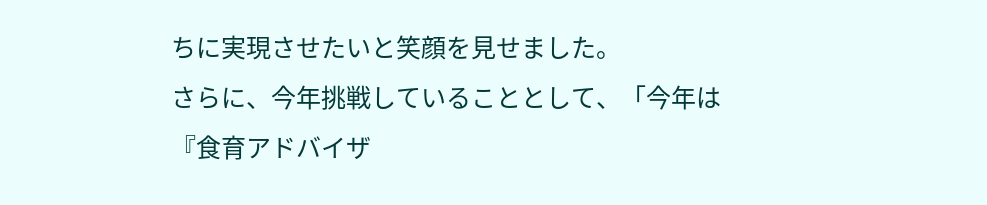ちに実現させたいと笑顔を見せました。
さらに、今年挑戦していることとして、「今年は『食育アドバイザ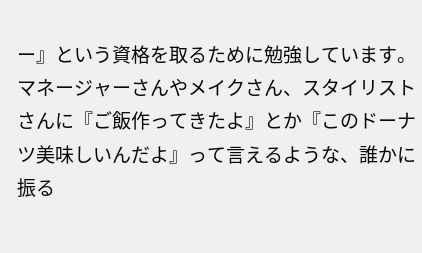ー』という資格を取るために勉強しています。マネージャーさんやメイクさん、スタイリストさんに『ご飯作ってきたよ』とか『このドーナツ美味しいんだよ』って言えるような、誰かに振る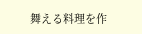舞える料理を作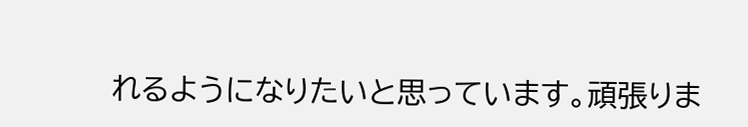れるようになりたいと思っています。頑張りま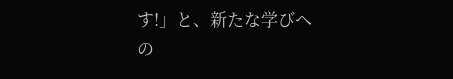す!」と、新たな学びへの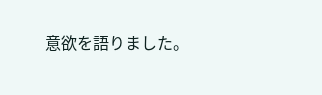意欲を語りました。